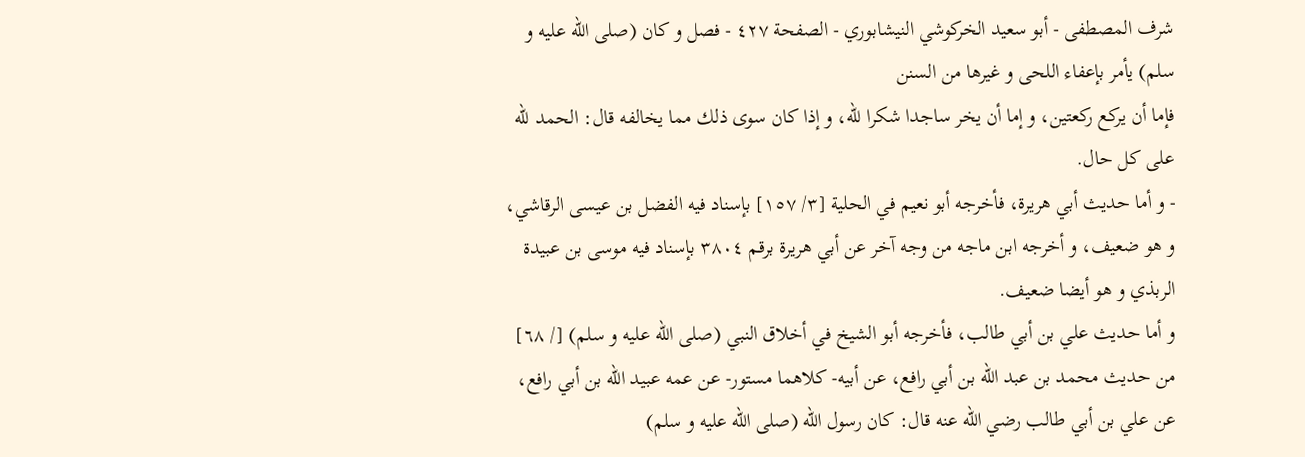شرف المصطفى - أبو سعيد الخركوشي النيشابوري - الصفحة ٤٢٧ - فصل و كان (صلى الله عليه و سلم) يأمر بإعفاء اللحى و غيرها من السنن
فإما أن يركع ركعتين، و إما أن يخر ساجدا شكرا للّه، و إذا كان سوى ذلك مما يخالفه قال: الحمد للّه على كل حال.
- و أما حديث أبي هريرة، فأخرجه أبو نعيم في الحلية [٣/ ١٥٧] بإسناد فيه الفضل بن عيسى الرقاشي، و هو ضعيف، و أخرجه ابن ماجه من وجه آخر عن أبي هريرة برقم ٣٨٠٤ بإسناد فيه موسى بن عبيدة الربذي و هو أيضا ضعيف.
و أما حديث علي بن أبي طالب، فأخرجه أبو الشيخ في أخلاق النبي (صلى الله عليه و سلم) [/ ٦٨] من حديث محمد بن عبد اللّه بن أبي رافع، عن أبيه- كلاهما مستور- عن عمه عبيد اللّه بن أبي رافع، عن علي بن أبي طالب رضي اللّه عنه قال: كان رسول اللّه (صلى الله عليه و سلم)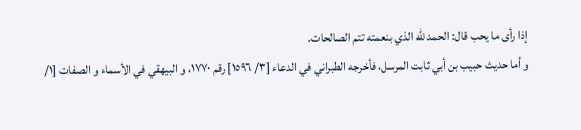إذا رأى ما يحب قال: الحمد للّه الذي بنعمته تتم الصالحات.
و أما حديث حبيب بن أبي ثابت المرسل، فأخرجه الطبراني في الدعاء [٣/ ١٥٩٦] رقم ١٧٧٠، و البيهقي في الأسماء و الصفات [١/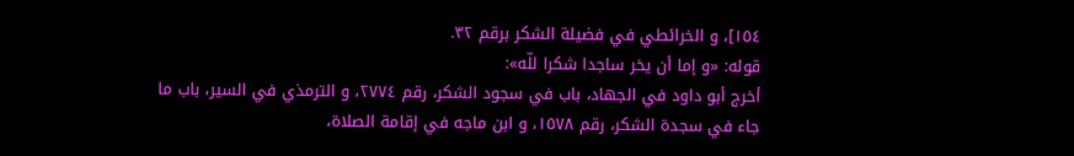١٥٤]، و الخرائطي في فضيلة الشكر برقم ٣٢.
قوله: «و إما أن يخر ساجدا شكرا للّه»:
أخرج أبو داود في الجهاد، باب في سجود الشكر، رقم ٢٧٧٤، و الترمذي في السير، باب ما جاء في سجدة الشكر، رقم ١٥٧٨، و ابن ماجه في إقامة الصلاة،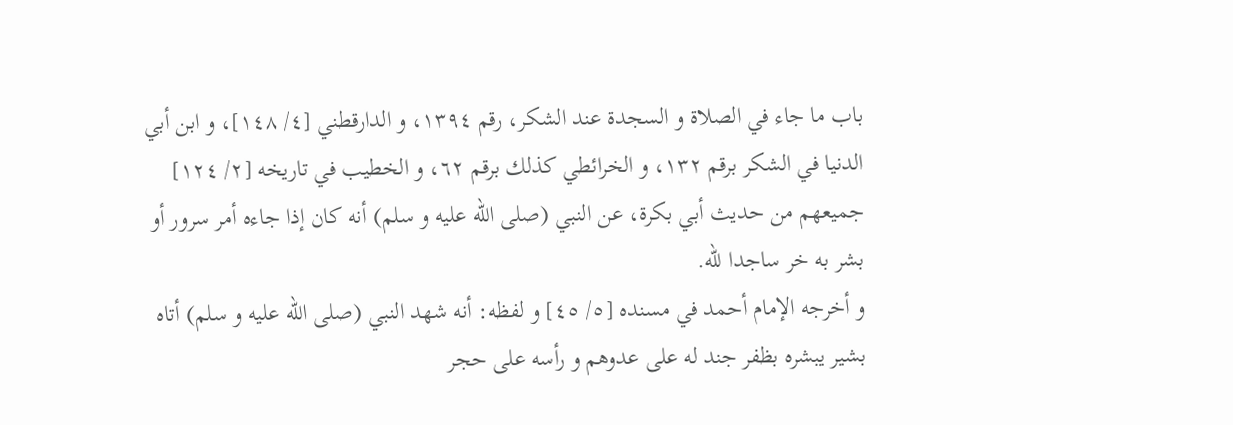باب ما جاء في الصلاة و السجدة عند الشكر، رقم ١٣٩٤، و الدارقطني [٤/ ١٤٨]، و ابن أبي الدنيا في الشكر برقم ١٣٢، و الخرائطي كذلك برقم ٦٢، و الخطيب في تاريخه [٢/ ١٢٤] جميعهم من حديث أبي بكرة، عن النبي (صلى الله عليه و سلم) أنه كان إذا جاءه أمر سرور أو بشر به خر ساجدا للّه.
و أخرجه الإمام أحمد في مسنده [٥/ ٤٥] و لفظه: أنه شهد النبي (صلى الله عليه و سلم) أتاه بشير يبشره بظفر جند له على عدوهم و رأسه على حجر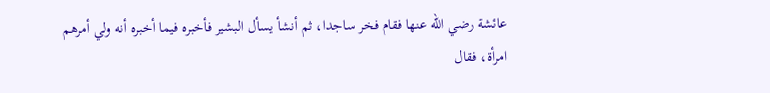عائشة رضي اللّه عنها فقام فخر ساجدا، ثم أنشأ يسأل البشير فأخبره فيما أخبره أنه ولي أمرهم امرأة، فقال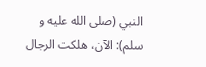النبي (صلى الله عليه و سلم): الآن، هلكت الرجال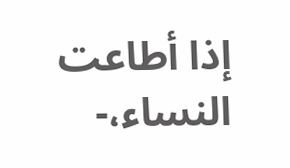إذا أطاعت النساء،-